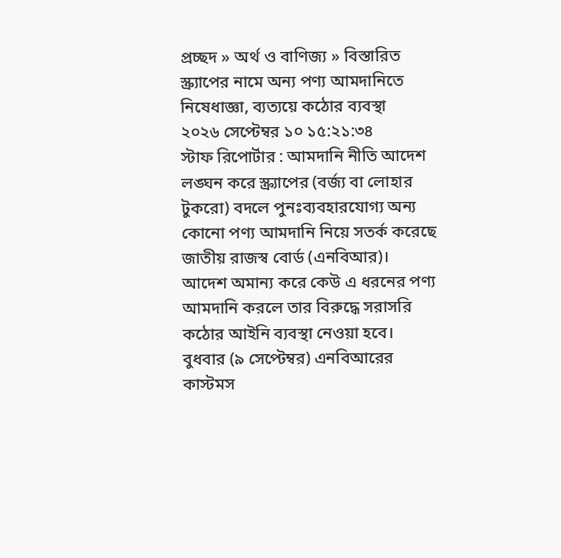প্রচ্ছদ » অর্থ ও বাণিজ্য » বিস্তারিত
স্ক্র্যাপের নামে অন্য পণ্য আমদানিতে নিষেধাজ্ঞা, ব্যত্যয়ে কঠোর ব্যবস্থা
২০২৬ সেপ্টেম্বর ১০ ১৫:২১:৩৪
স্টাফ রিপোর্টার : আমদানি নীতি আদেশ লঙ্ঘন করে স্ক্র্যাপের (বর্জ্য বা লোহার টুকরো) বদলে পুনঃব্যবহারযোগ্য অন্য কোনো পণ্য আমদানি নিয়ে সতর্ক করেছে জাতীয় রাজস্ব বোর্ড (এনবিআর)। আদেশ অমান্য করে কেউ এ ধরনের পণ্য আমদানি করলে তার বিরুদ্ধে সরাসরি কঠোর আইনি ব্যবস্থা নেওয়া হবে।
বুধবার (৯ সেপ্টেম্বর) এনবিআরের কাস্টমস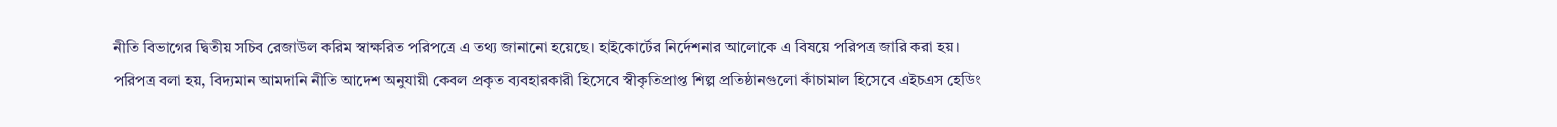নীতি বিভাগের দ্বিতীয় সচিব রেজাউল করিম স্বাক্ষরিত পরিপত্রে এ তথ্য জানানো হয়েছে। হাইকোর্টের নির্দেশনার আলোকে এ বিষয়ে পরিপত্র জারি করা হয়।
পরিপত্র বলা হয়, বিদ্যমান আমদানি নীতি আদেশ অনুযায়ী কেবল প্রকৃত ব্যবহারকারী হিসেবে স্বীকৃতিপ্রাপ্ত শিল্প প্রতিষ্ঠানগুলো কাঁচামাল হিসেবে এইচএস হেডিং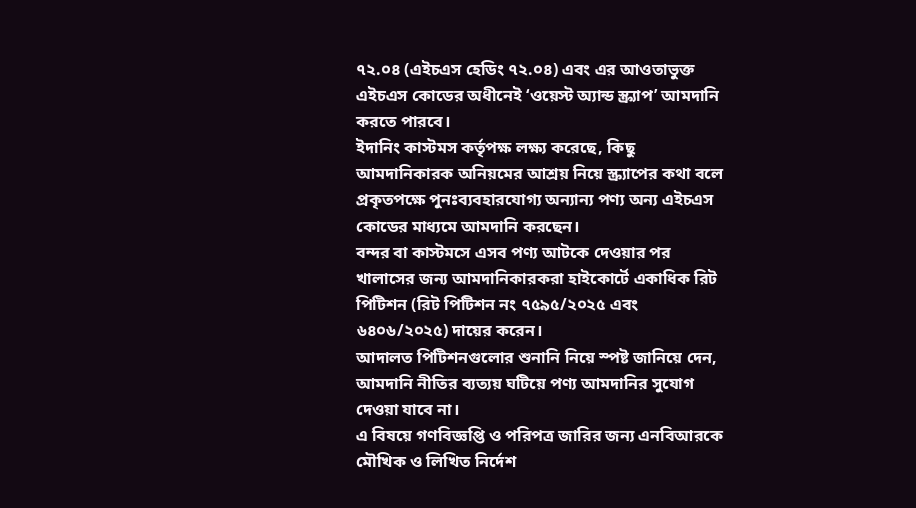৭২.০৪ (এইচএস হেডিং ৭২.০৪) এবং এর আওতাভুক্ত এইচএস কোডের অধীনেই ‘ওয়েস্ট অ্যান্ড স্ক্র্যাপ’ আমদানি করতে পারবে।
ইদানিং কাস্টমস কর্তৃপক্ষ লক্ষ্য করেছে, কিছু আমদানিকারক অনিয়মের আশ্রয় নিয়ে স্ক্র্যাপের কথা বলে প্রকৃতপক্ষে পুনঃব্যবহারযোগ্য অন্যান্য পণ্য অন্য এইচএস কোডের মাধ্যমে আমদানি করছেন।
বন্দর বা কাস্টমসে এসব পণ্য আটকে দেওয়ার পর খালাসের জন্য আমদানিকারকরা হাইকোর্টে একাধিক রিট পিটিশন (রিট পিটিশন নং ৭৫৯৫/২০২৫ এবং ৬৪০৬/২০২৫) দায়ের করেন।
আদালত পিটিশনগুলোর শুনানি নিয়ে স্পষ্ট জানিয়ে দেন, আমদানি নীতির ব্যত্যয় ঘটিয়ে পণ্য আমদানির সুযোগ দেওয়া যাবে না।
এ বিষয়ে গণবিজ্ঞপ্তি ও পরিপত্র জারির জন্য এনবিআরকে মৌখিক ও লিখিত নির্দেশ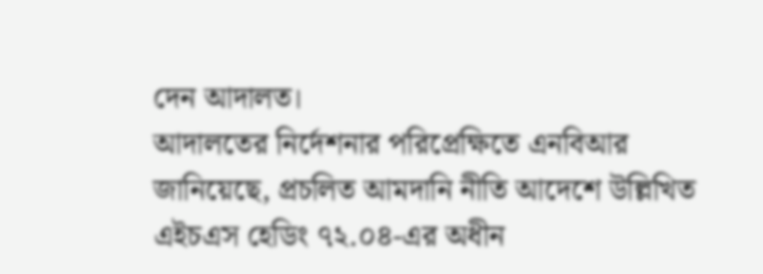দেন আদালত।
আদালতের নির্দেশনার পরিপ্রেক্ষিতে এনবিআর জানিয়েছে, প্রচলিত আমদানি নীতি আদেশে উল্লিখিত এইচএস হেডিং ৭২.০৪-এর অধীন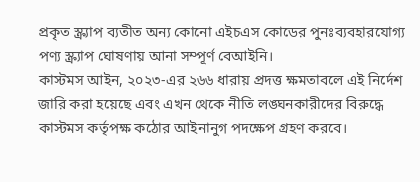প্রকৃত স্ক্র্যাপ ব্যতীত অন্য কোনো এইচএস কোডের পুনঃব্যবহারযোগ্য পণ্য স্ক্র্যাপ ঘোষণায় আনা সম্পূর্ণ বেআইনি।
কাস্টমস আইন, ২০২৩-এর ২৬৬ ধারায় প্রদত্ত ক্ষমতাবলে এই নির্দেশ জারি করা হয়েছে এবং এখন থেকে নীতি লঙ্ঘনকারীদের বিরুদ্ধে কাস্টমস কর্তৃপক্ষ কঠোর আইনানুগ পদক্ষেপ গ্রহণ করবে।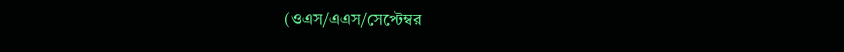(ওএস/এএস/সেপ্টেম্বর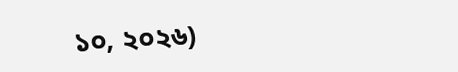১০, ২০২৬)